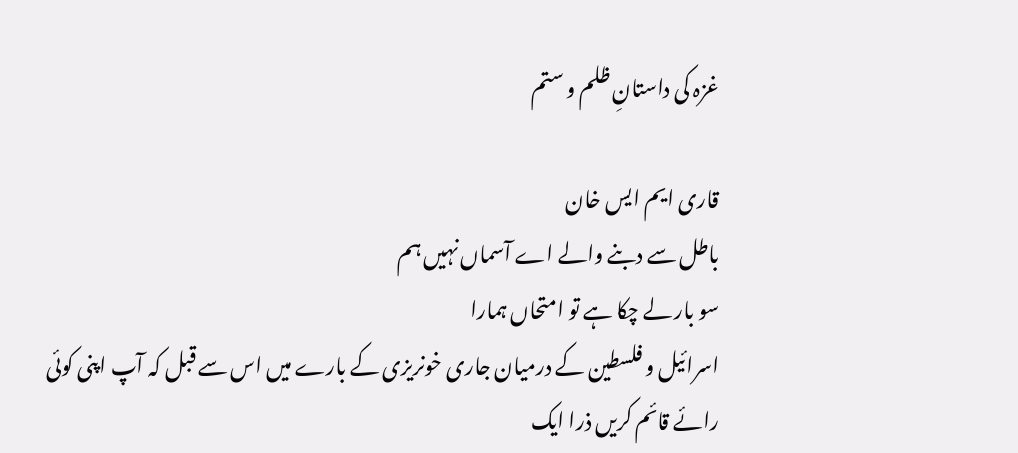غزہ کی داستانِ ظلم و ستم

قاری ایم ایس خان
باطل سے دبنے والے اے آسماں نہیں ہم
سو بار لے چکا ہے تو امتحاں ہمارا
اسرائیل و فلسطین کے درمیان جاری خونریزی کے بارے میں اس سے قبل کہ آپ اپنی کوئی رائے قائم کریں ذرا ایک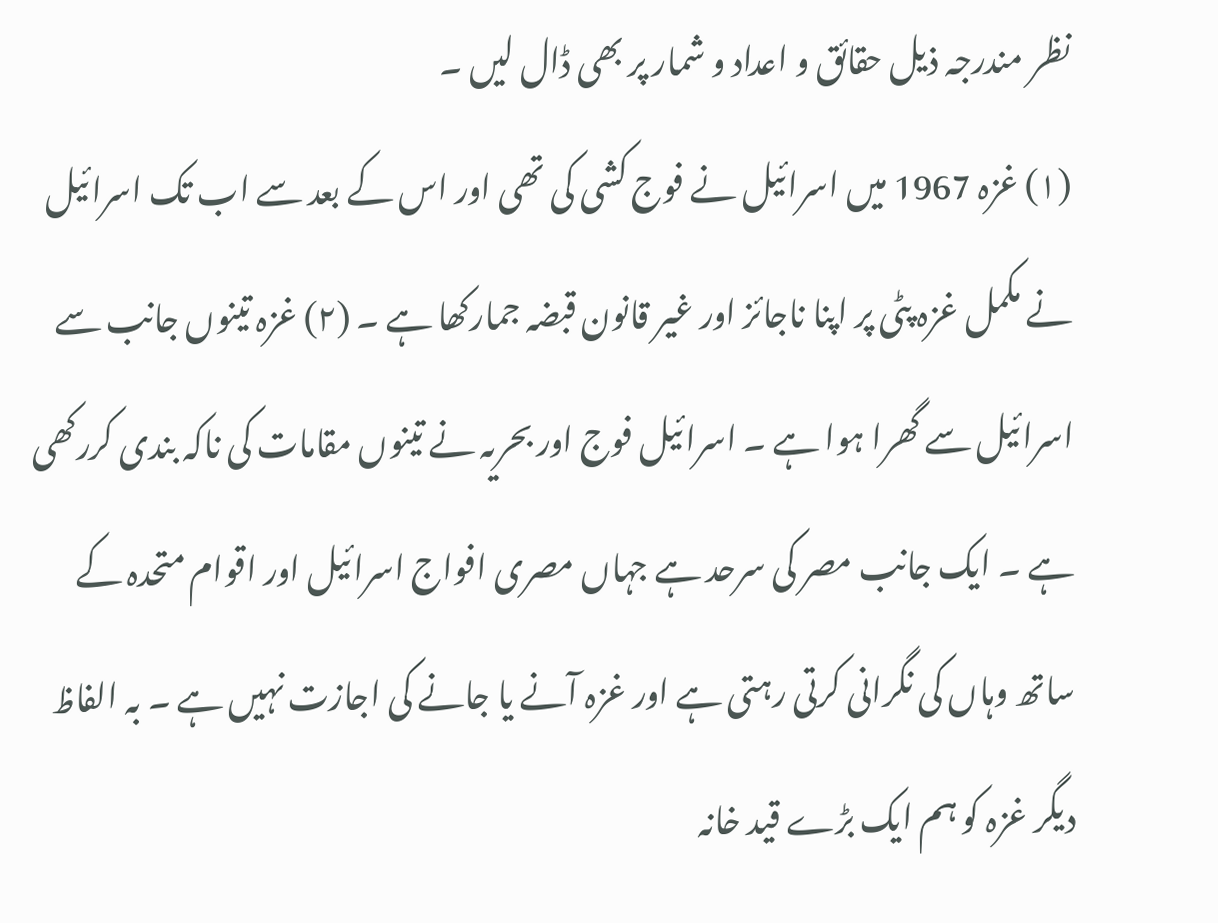نظر مندرجہ ذیل حقائق و اعداد و شمار پر بھی ڈال لیں ۔
(۱) غزہ 1967 میں اسرائیل نے فوج کشی کی تھی اور اس کے بعد سے اب تک اسرائیل نے مکمل غزہ پٹی پر اپنا ناجائز اور غیر قانون قبضہ جمارکھا ہے ۔ (۲) غزہ تینوں جانب سے اسرائیل سے گھرا ہوا ہے ۔ اسرائیل فوج اور بحریہ نے تینوں مقامات کی ناکہ بندی کررکھی ہے ۔ ایک جانب مصر کی سرحد ہے جہاں مصری افواج اسرائیل اور اقوام متحدہ کے ساتھ وہاں کی نگرانی کرتی رہتی ہے اور غزہ آنے یا جانے کی اجازت نہیں ہے ۔ بہ الفاظ دیگر غزہ کو ہم ایک بڑے قید خانہ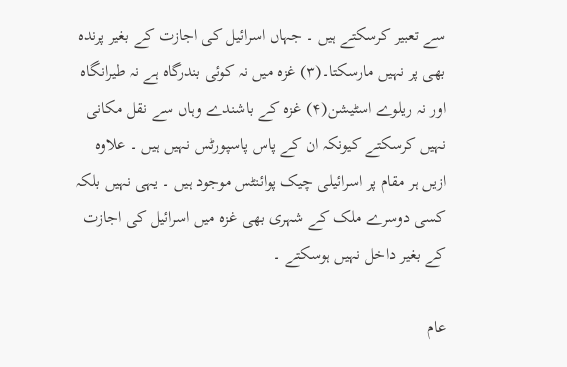سے تعبیر کرسکتے ہیں ۔ جہاں اسرائیل کی اجازت کے بغیر پرندہ بھی پر نہیں مارسکتا۔(۳) غزہ میں نہ کوئی بندرگاہ ہے نہ طیرانگاہ اور نہ ریلوے اسٹیشن(۴) غزہ کے باشندے وہاں سے نقل مکانی نہیں کرسکتے کیونکہ ان کے پاس پاسپورٹس نہیں ہیں ۔ علاوہ ازیں ہر مقام پر اسرائیلی چیک پوائنٹس موجود ہیں ۔ یہی نہیں بلکہ کسی دوسرے ملک کے شہری بھی غزہ میں اسرائیل کی اجازت کے بغیر داخل نہیں ہوسکتے ۔

عام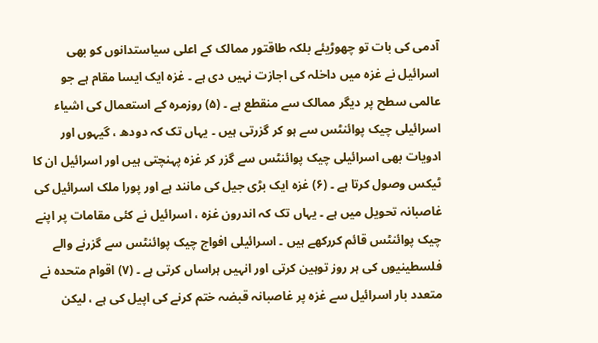آدمی کی بات تو چھوڑیئے بلکہ طاقتور ممالک کے اعلی سیاستدانوں کو بھی اسرائیل نے غزہ میں داخلہ کی اجازت نہیں دی ہے ۔ غزہ ایک ایسا مقام ہے جو عالمی سطح پر دیگر ممالک سے منقطع ہے ۔ (۵) روزمرہ کے استعمال کی اشیاء اسرائیلی چیک پوائنٹس سے ہو کر گزرتی ہیں ۔ یہاں تک کہ دودھ ، گیہوں اور ادویات بھی اسرائیلی چیک پوائنٹس سے گزر کر غزہ پہنچتی ہیں اور اسرائیل ان کا ٹیکس وصول کرتا ہے ۔ (۶) غزہ ایک بڑی جیل کی مانند ہے اور پورا ملک اسرائیل کی غاصبانہ تحویل میں ہے ۔ یہاں تک کہ اندرون غزہ ، اسرائیل نے کئی مقامات پر اپنے چیک پوائنٹس قائم کررکھے ہیں ۔ اسرائیلی افواج چیک پوائنٹس سے گزرنے والے فلسطینیوں کی ہر روز توہین کرتی اور انہیں ہراساں کرتی ہے ۔ (۷) اقوام متحدہ نے متعدد بار اسرائیل سے غزہ پر غاصبانہ قبضہ ختم کرنے کی اپیل کی ہے ، لیکن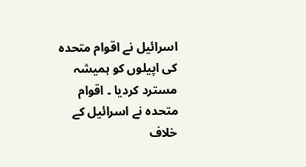اسرائیل نے اقوام متحدہ کی اپیلوں کو ہمیشہ مسترد کردیا ۔ اقوام متحدہ نے اسرائیل کے خلاف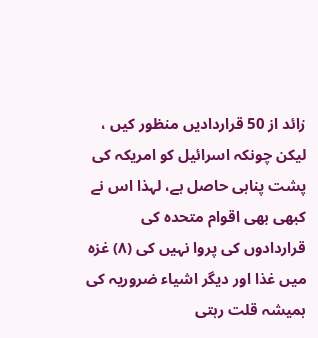زائد از 50 قراردادیں منظور کیں ، لیکن چونکہ اسرائیل کو امریکہ کی پشت پناہی حاصل ہے، لہذا اس نے کبھی بھی اقوام متحدہ کی قراردادوں کی پروا نہیں کی (۸) غزہ میں غذا اور دیگر اشیاء ضروریہ کی ہمیشہ قلت رہتی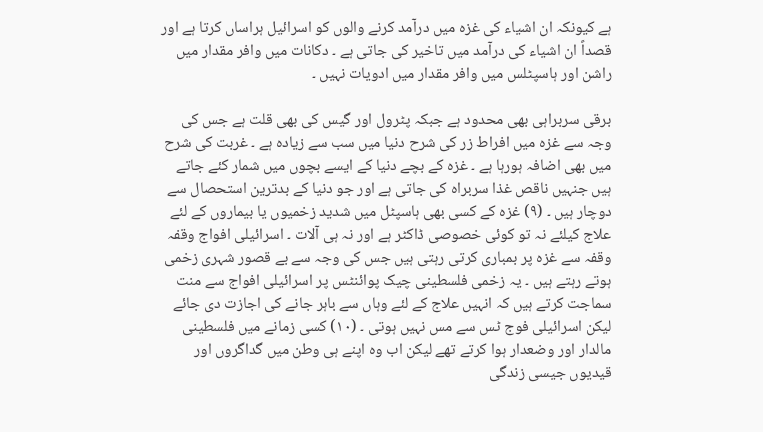ہے کیونکہ ان اشیاء کی غزہ میں درآمد کرنے والوں کو اسرائیل ہراساں کرتا ہے اور قصداً ان اشیاء کی درآمد میں تاخیر کی جاتی ہے ۔ دکانات میں وافر مقدار میں راشن اور ہاسپٹلس میں وافر مقدار میں ادویات نہیں ۔

برقی سربراہی بھی محدود ہے جبکہ پٹرول اور گیس کی بھی قلت ہے جس کی وجہ سے غزہ میں افراط زر کی شرح دنیا میں سب سے زیادہ ہے ۔ غربت کی شرح میں بھی اضافہ ہورہا ہے ۔ غزہ کے بچے دنیا کے ایسے بچوں میں شمار کئے جاتے ہیں جنہیں ناقص غذا سربراہ کی جاتی ہے اور جو دنیا کے بدترین استحصال سے دوچار ہیں ۔ (۹) غزہ کے کسی بھی ہاسپٹل میں شدید زخمیوں یا بیماروں کے لئے علاج کیلئے نہ تو کوئی خصوصی ڈاکٹر ہے اور نہ ہی آلات ۔ اسرائیلی افواج وقفہ وقفہ سے غزہ پر بمباری کرتی رہتی ہیں جس کی وجہ سے بے قصور شہری زخمی ہوتے رہتے ہیں ۔ یہ زخمی فلسطینی چیک پوائنٹس پر اسرائیلی افواج سے منت سماجت کرتے ہیں کہ انہیں علاج کے لئے وہاں سے باہر جانے کی اجازت دی جائے لیکن اسرائیلی فوج ٹس سے مس نہیں ہوتی ۔ (۱۰) کسی زمانے میں فلسطینی مالدار اور وضعدار ہوا کرتے تھے لیکن اب وہ اپنے ہی وطن میں گداگروں اور قیدیوں جیسی زندگی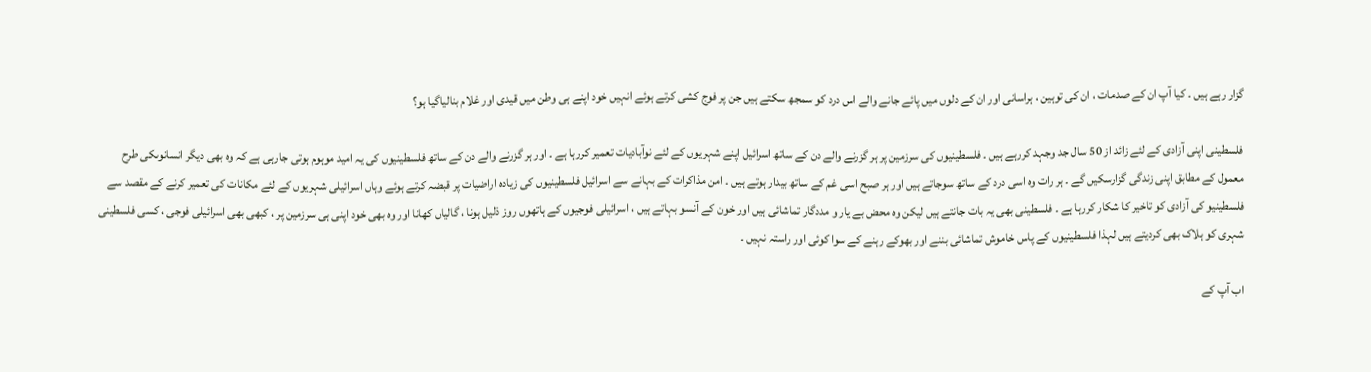گزار رہے ہیں ۔ کیا آپ ان کے صدمات ، ان کی توہین ، ہراسانی اور ان کے دلوں میں پائے جانے والے اس درد کو سمجھ سکتے ہیں جن پر فوج کشی کرتے ہوئے انہیں خود اپنے ہی وطن میں قیدی اور غلام بنالیاگیا ہو؟

فلسطینی اپنی آزادی کے لئے زائد از 50 سال جد وجہد کررہے ہیں ۔ فلسطینیوں کی سرزمین پر ہر گزرنے والے دن کے ساتھ اسرائیل اپنے شہریوں کے لئے نوآبادیات تعمیر کررہا ہے ۔ اور ہر گزرنے والے دن کے ساتھ فلسطینیوں کی یہ امید موہوم ہوتی جارہی ہے کہ وہ بھی دیگر انسانوںکی طرح معمول کے مطابق اپنی زندگی گزارسکیں گے ۔ ہر رات وہ اسی درد کے ساتھ سوجاتے ہیں اور ہر صبح اسی غم کے ساتھ بیدار ہوتے ہیں ۔ امن مذاکرات کے بہانے سے اسرائیل فلسطینیوں کی زیادہ اراضیات پر قبضہ کرتے ہوئے وہاں اسرائیلی شہریوں کے لئے مکانات کی تعمیر کرنے کے مقصد سے فلسطینیو کی آزادی کو تاخیر کا شکار کررہا ہے ۔ فلسطینی بھی یہ بات جانتے ہیں لیکن وہ محض بے یار و مددگار تماشائی ہیں اور خون کے آنسو بہاتے ہیں ، اسرائیلی فوجیوں کے ہاتھوں روز ذلیل ہونا ، گالیاں کھانا اور وہ بھی خود اپنی ہی سرزمین پر ، کبھی بھی اسرائیلی فوجی ، کسی فلسطینی شہری کو ہلاک بھی کردیتے ہیں لہذا فلسطینیوں کے پاس خاموش تماشائی بننے اور بھوکے رہنے کے سوا کوئی اور راستہ نہیں ۔

اب آپ کے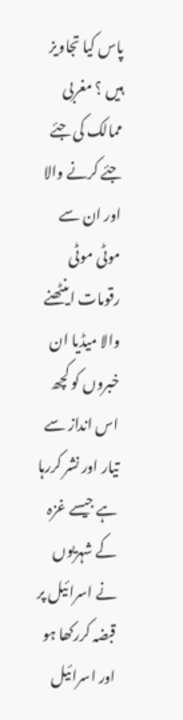پاس کیا تجاویز ہیں ؟ مغربی ممالک کی جئے جئے کرنے والا اور ان سے موٹی موٹی رقومات اینٹھنے والا میڈیا ان خبروں کو کچھ اس انداز سے تیار اور نشر کررہا ہے جیسے غزہ کے شہریوں نے اسرائیل پر قبضہ کررکھا ہو اور اسرائیل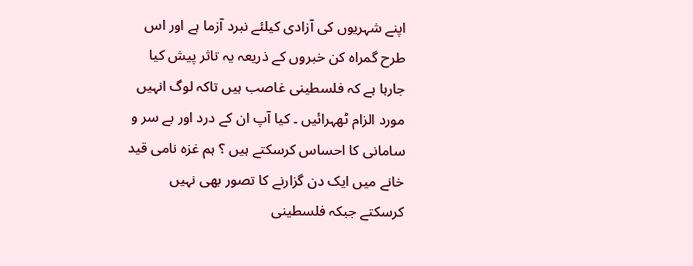اپنے شہریوں کی آزادی کیلئے نبرد آزما ہے اور اس طرح گمراہ کن خبروں کے ذریعہ یہ تاثر پیش کیا جارہا ہے کہ فلسطینی غاصب ہیں تاکہ لوگ انہیں مورد الزام ٹھہرائیں ۔ کیا آپ ان کے درد اور بے سر و سامانی کا احساس کرسکتے ہیں ؟ ہم غزہ نامی قید خانے میں ایک دن گزارنے کا تصور بھی نہیں کرسکتے جبکہ فلسطینی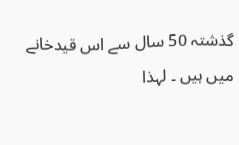گذشتہ 50 سال سے اس قیدخانے میں ہیں ۔ لہذا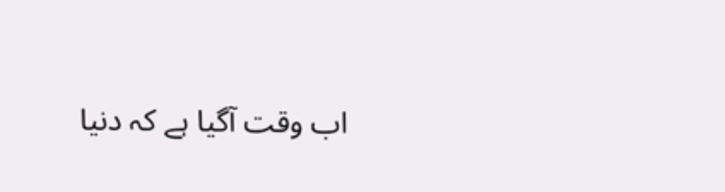اب وقت آگیا ہے کہ دنیا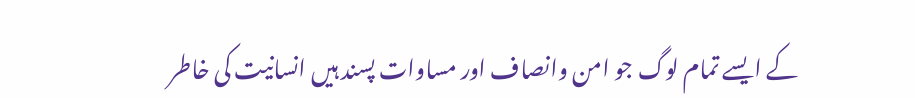کے ایسے تمام لوگ جو امن وانصاف اور مساوات پسند ہیں انسانیت کی خاطر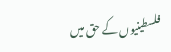فلسطینیوں کے حق میں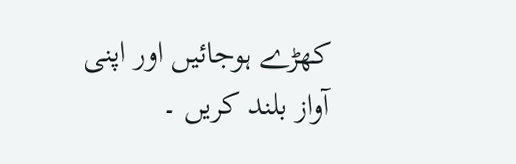کھڑے ہوجائیں اور اپنی آواز بلند کریں ۔